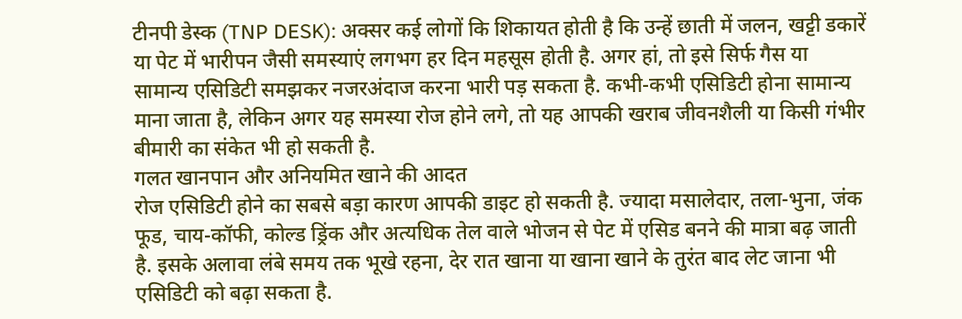टीनपी डेस्क (TNP DESK): अक्सर कई लोगों कि शिकायत होती है कि उन्हें छाती में जलन, खट्टी डकारें या पेट में भारीपन जैसी समस्याएं लगभग हर दिन महसूस होती है. अगर हां, तो इसे सिर्फ गैस या सामान्य एसिडिटी समझकर नजरअंदाज करना भारी पड़ सकता है. कभी-कभी एसिडिटी होना सामान्य माना जाता है, लेकिन अगर यह समस्या रोज होने लगे, तो यह आपकी खराब जीवनशैली या किसी गंभीर बीमारी का संकेत भी हो सकती है.
गलत खानपान और अनियमित खाने की आदत
रोज एसिडिटी होने का सबसे बड़ा कारण आपकी डाइट हो सकती है. ज्यादा मसालेदार, तला-भुना, जंक फूड, चाय-कॉफी, कोल्ड ड्रिंक और अत्यधिक तेल वाले भोजन से पेट में एसिड बनने की मात्रा बढ़ जाती है. इसके अलावा लंबे समय तक भूखे रहना, देर रात खाना या खाना खाने के तुरंत बाद लेट जाना भी एसिडिटी को बढ़ा सकता है.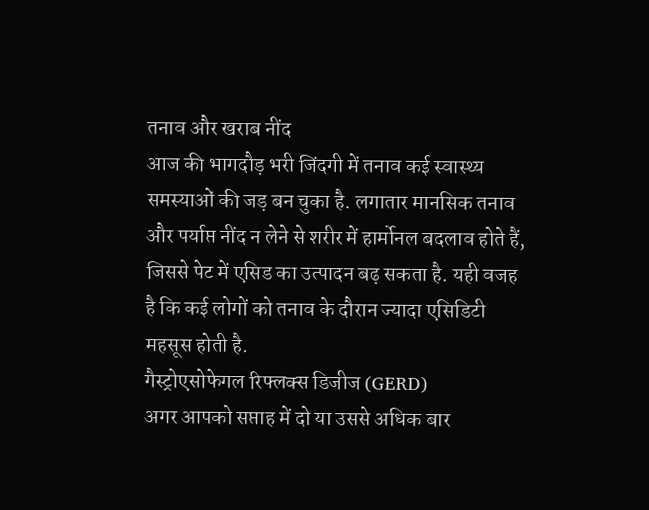तनाव और खराब नींद
आज की भागदौड़ भरी जिंदगी में तनाव कई स्वास्थ्य समस्याओं की जड़ बन चुका है. लगातार मानसिक तनाव और पर्याप्त नींद न लेने से शरीर में हार्मोनल बदलाव होते हैं, जिससे पेट में एसिड का उत्पादन बढ़ सकता है. यही वजह है कि कई लोगों को तनाव के दौरान ज्यादा एसिडिटी महसूस होती है.
गैस्ट्रोएसोफेगल रिफ्लक्स डिजीज (GERD)
अगर आपको सप्ताह में दो या उससे अधिक बार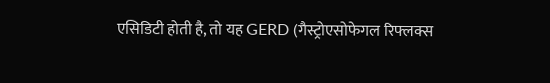एसिडिटी होती है, तो यह GERD (गैस्ट्रोएसोफेगल रिफ्लक्स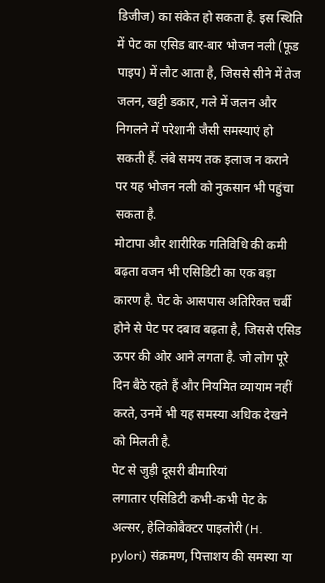डिजीज) का संकेत हो सकता है. इस स्थिति में पेट का एसिड बार-बार भोजन नली (फूड पाइप) में लौट आता है, जिससे सीने में तेज जलन, खट्टी डकार, गले में जलन और निगलने में परेशानी जैसी समस्याएं हो सकती हैं. लंबे समय तक इलाज न कराने पर यह भोजन नली को नुकसान भी पहुंचा सकता है.
मोटापा और शारीरिक गतिविधि की कमी
बढ़ता वजन भी एसिडिटी का एक बड़ा कारण है. पेट के आसपास अतिरिक्त चर्बी होने से पेट पर दबाव बढ़ता है, जिससे एसिड ऊपर की ओर आने लगता है. जो लोग पूरे दिन बैठे रहते हैं और नियमित व्यायाम नहीं करते, उनमें भी यह समस्या अधिक देखने को मिलती है.
पेट से जुड़ी दूसरी बीमारियां
लगातार एसिडिटी कभी-कभी पेट के अल्सर, हेलिकोबैक्टर पाइलोरी (H. pylori) संक्रमण, पित्ताशय की समस्या या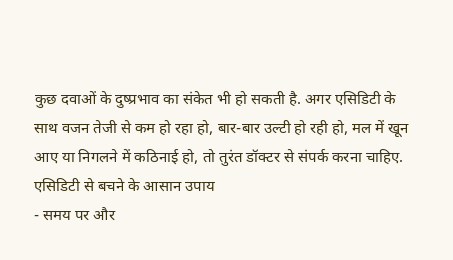कुछ दवाओं के दुष्प्रभाव का संकेत भी हो सकती है. अगर एसिडिटी के साथ वजन तेजी से कम हो रहा हो, बार-बार उल्टी हो रही हो, मल में खून आए या निगलने में कठिनाई हो, तो तुरंत डॉक्टर से संपर्क करना चाहिए.
एसिडिटी से बचने के आसान उपाय
- समय पर और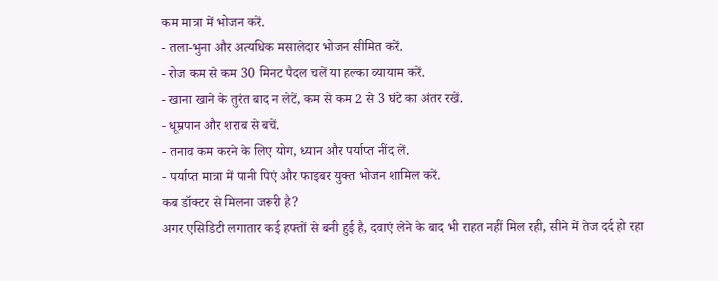कम मात्रा में भोजन करें.
- तला-भुना और अत्यधिक मसालेदार भोजन सीमित करें.
- रोज कम से कम 30 मिनट पैदल चलें या हल्का व्यायाम करें.
- खाना खाने के तुरंत बाद न लेटें, कम से कम 2 से 3 घंटे का अंतर रखें.
- धूम्रपान और शराब से बचें.
- तनाव कम करने के लिए योग, ध्यान और पर्याप्त नींद लें.
- पर्याप्त मात्रा में पानी पिएं और फाइबर युक्त भोजन शामिल करें.
कब डॉक्टर से मिलना जरूरी है?
अगर एसिडिटी लगातार कई हफ्तों से बनी हुई है, दवाएं लेने के बाद भी राहत नहीं मिल रही, सीने में तेज दर्द हो रहा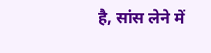है, सांस लेने में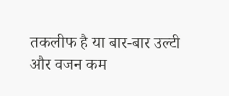तकलीफ है या बार-बार उल्टी और वजन कम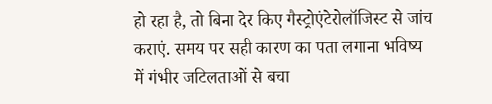हो रहा है, तो बिना देर किए गैस्ट्रोएंटेरोलॉजिस्ट से जांच कराएं. समय पर सही कारण का पता लगाना भविष्य में गंभीर जटिलताओं से बचा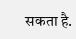सकता है.